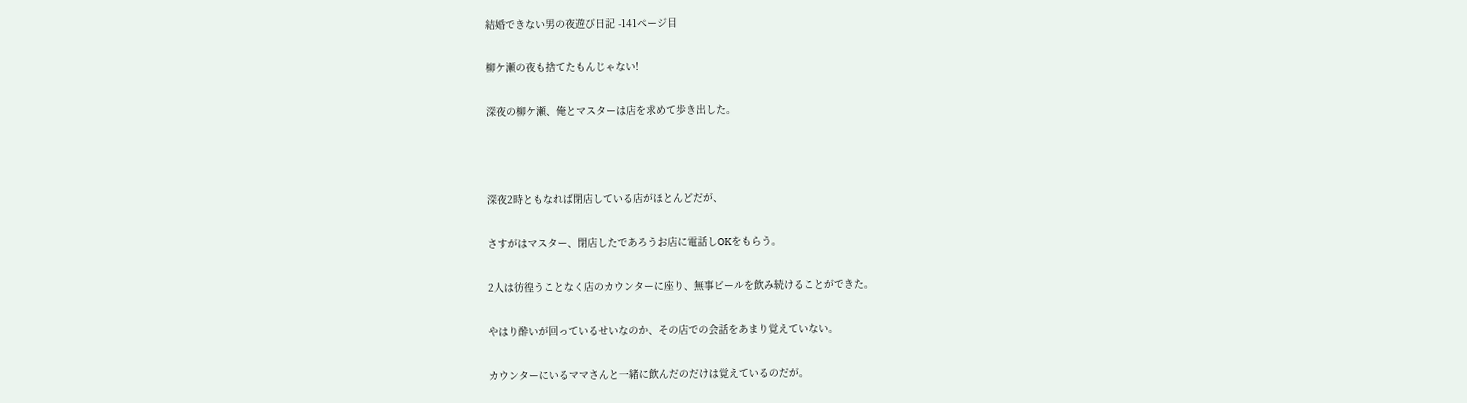結婚できない男の夜遊び日記 -141ページ目

柳ケ瀬の夜も捨てたもんじゃない!

深夜の柳ケ瀬、俺とマスターは店を求めて歩き出した。



深夜2時ともなれば閉店している店がほとんどだが、

さすがはマスター、閉店したであろうお店に電話しOKをもらう。

2人は彷徨うことなく店のカウンターに座り、無事ビールを飲み続けることができた。

やはり酔いが回っているせいなのか、その店での会話をあまり覚えていない。

カウンターにいるママさんと一緒に飲んだのだけは覚えているのだが。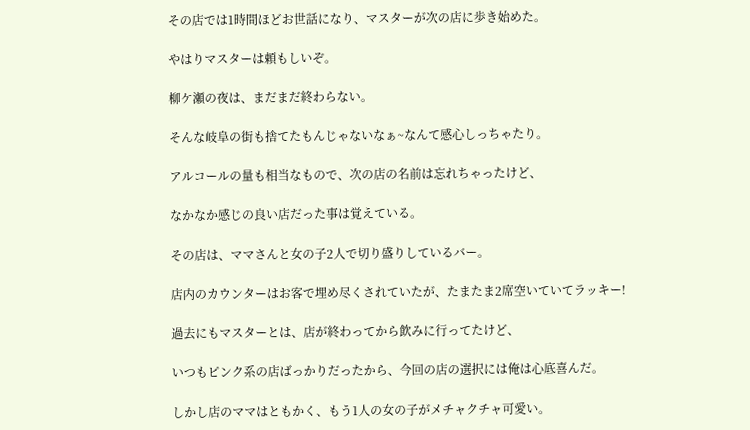その店では1時間ほどお世話になり、マスターが次の店に歩き始めた。

やはりマスターは頼もしいぞ。

柳ケ瀬の夜は、まだまだ終わらない。

そんな岐阜の街も捨てたもんじゃないなぁ~なんて感心しっちゃたり。

アルコールの量も相当なもので、次の店の名前は忘れちゃったけど、

なかなか感じの良い店だった事は覚えている。

その店は、ママさんと女の子2人で切り盛りしているバー。

店内のカウンターはお客で埋め尽くされていたが、たまたま2席空いていてラッキー!

過去にもマスターとは、店が終わってから飲みに行ってたけど、

いつもピンク系の店ばっかりだったから、今回の店の選択には俺は心底喜んだ。

しかし店のママはともかく、もう1人の女の子がメチャクチャ可愛い。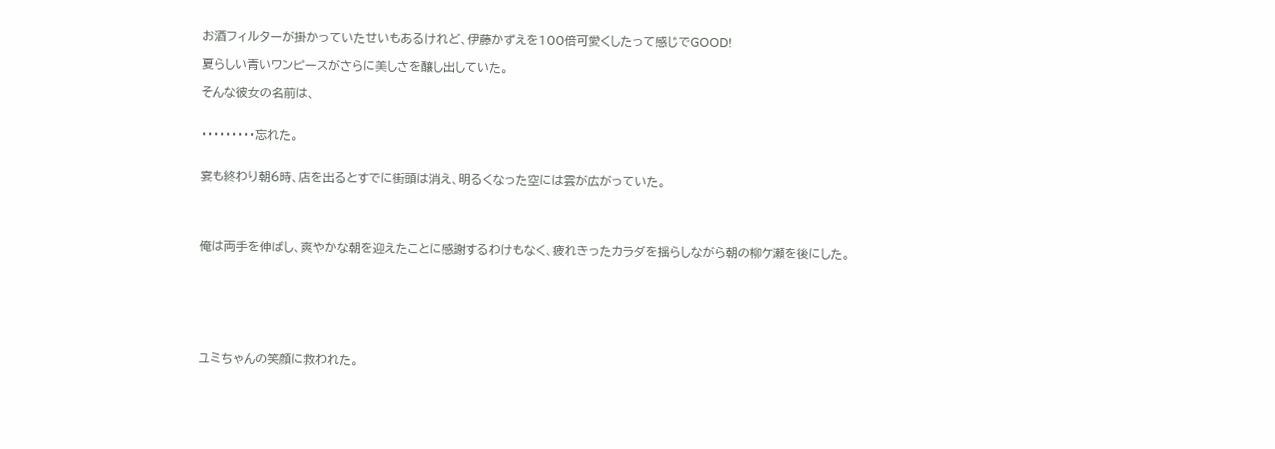お酒フィルターが掛かっていたせいもあるけれど、伊藤かずえを100倍可愛くしたって感じでGOOD!

夏らしい青いワンピースがさらに美しさを醸し出していた。

そんな彼女の名前は、


・・・・・・・・・忘れた。


宴も終わり朝6時、店を出るとすでに街頭は消え、明るくなった空には雲が広がっていた。




俺は両手を伸ばし、爽やかな朝を迎えたことに感謝するわけもなく、疲れきったカラダを揺らしながら朝の柳ケ瀬を後にした。







ユミちゃんの笑顔に救われた。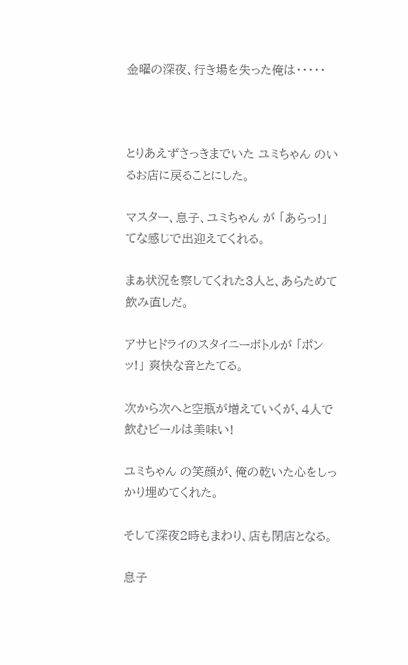金曜の深夜、行き場を失った俺は・・・・・



とりあえずさっきまでいた ユミちゃん のいるお店に戻ることにした。

マスター、息子、ユミちゃん が 「あらっ!」 てな感じで出迎えてくれる。

まぁ状況を察してくれた3人と、あらためて飲み直しだ。

アサヒドライのスタイニーボトルが 「ポンッ!」 爽快な音とたてる。

次から次へと空瓶が増えていくが、4人で飲むビールは美味い!

ユミちゃん の笑顔が、俺の乾いた心をしっかり埋めてくれた。

そして深夜2時もまわり、店も閉店となる。

息子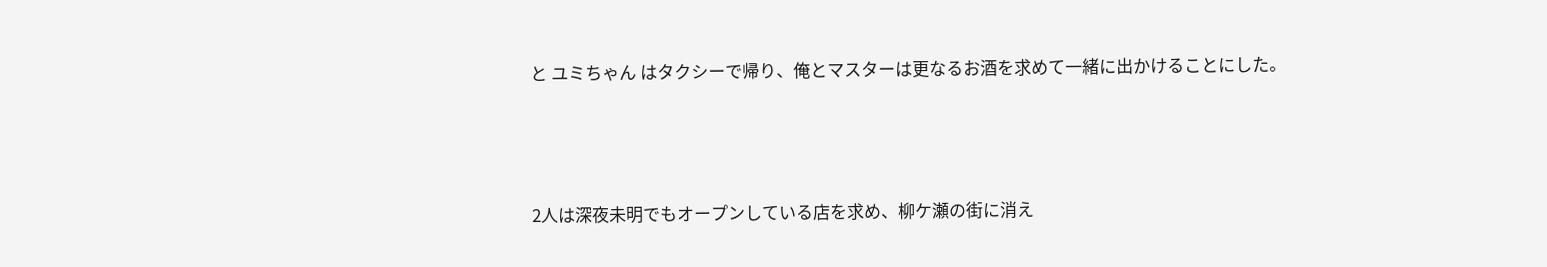と ユミちゃん はタクシーで帰り、俺とマスターは更なるお酒を求めて一緒に出かけることにした。




2人は深夜未明でもオープンしている店を求め、柳ケ瀬の街に消え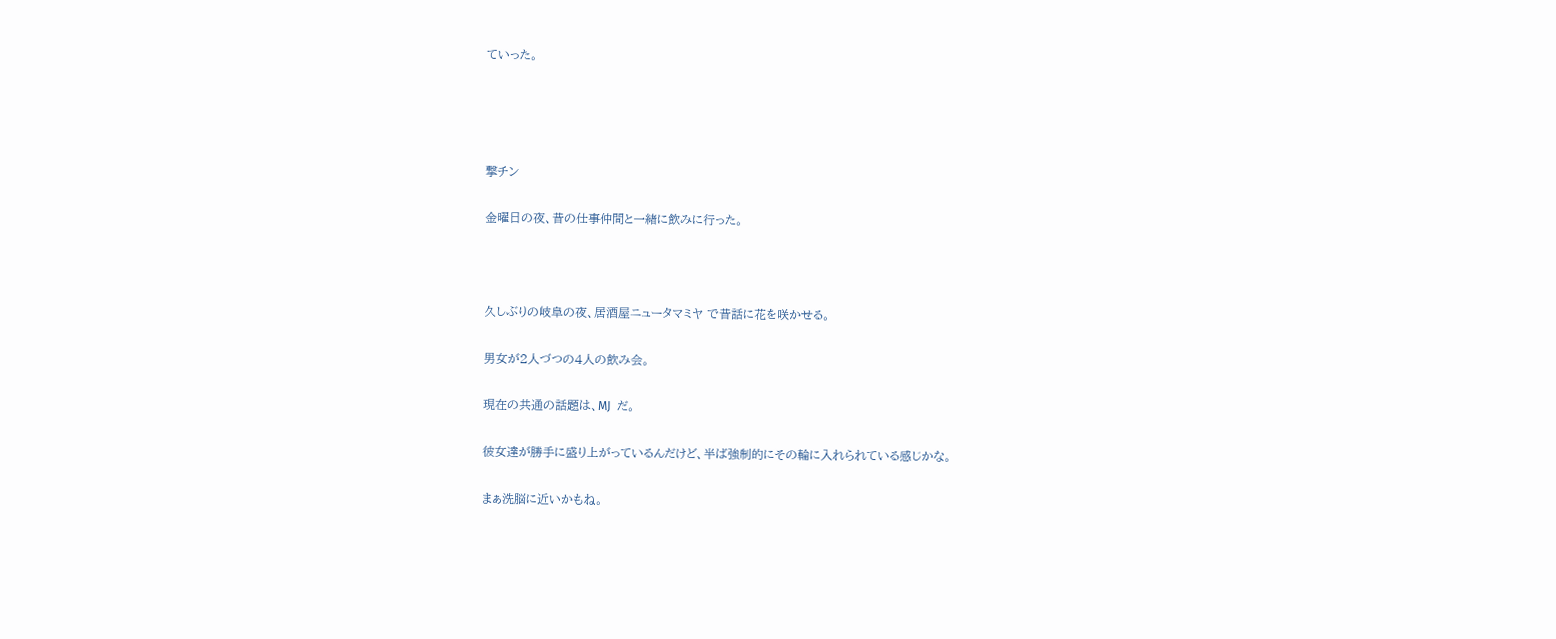ていった。




撃チン

金曜日の夜、昔の仕事仲間と一緒に飲みに行った。



久しぶりの岐阜の夜、居酒屋ニュータマミヤ で昔話に花を咲かせる。

男女が2人づつの4人の飲み会。

現在の共通の話題は、MJ  だ。

彼女達が勝手に盛り上がっているんだけど、半ば強制的にその輪に入れられている感じかな。

まぁ洗脳に近いかもね。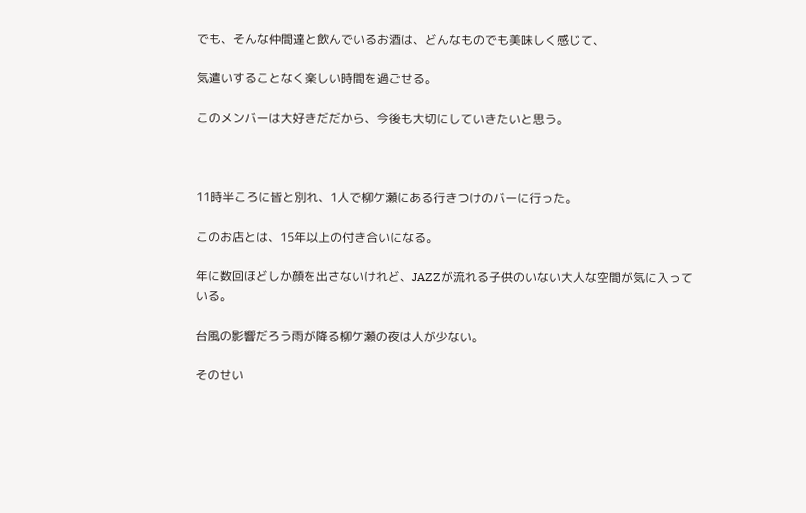でも、そんな仲間達と飲んでいるお酒は、どんなものでも美味しく感じて、

気遣いすることなく楽しい時間を過ごせる。

このメンバーは大好きだだから、今後も大切にしていきたいと思う。



11時半ころに皆と別れ、1人で柳ケ瀬にある行きつけのバーに行った。

このお店とは、15年以上の付き合いになる。

年に数回ほどしか顔を出さないけれど、JAZZが流れる子供のいない大人な空間が気に入っている。

台風の影響だろう雨が降る柳ケ瀬の夜は人が少ない。

そのせい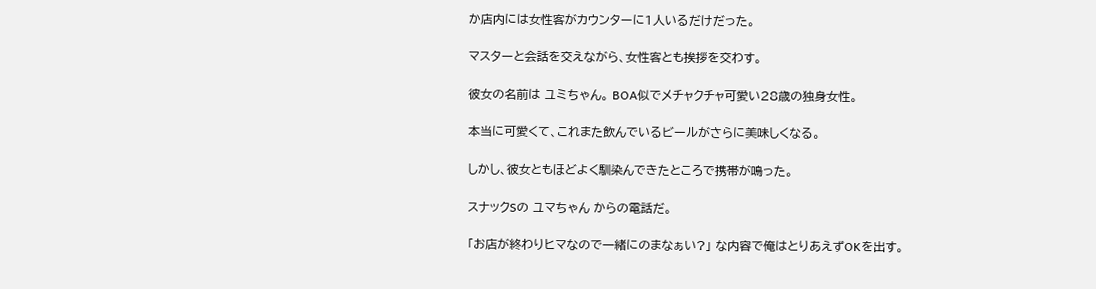か店内には女性客がカウンターに1人いるだけだった。

マスターと会話を交えながら、女性客とも挨拶を交わす。

彼女の名前は ユミちゃん。 BOA似でメチャクチャ可愛い28歳の独身女性。

本当に可愛くて、これまた飲んでいるビールがさらに美味しくなる。

しかし、彼女ともほどよく馴染んできたところで携帯が鳴った。

スナックSの ユマちゃん からの電話だ。

「お店が終わりヒマなので一緒にのまなぁい?」 な内容で俺はとりあえずOKを出す。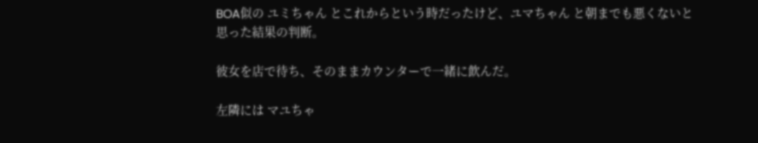BOA似の ユミちゃん とこれからという時だったけど、ユマちゃん と朝までも悪くないと思った結果の判断。

彼女を店で待ち、そのままカウンターで一緒に飲んだ。

左隣には マユちゃ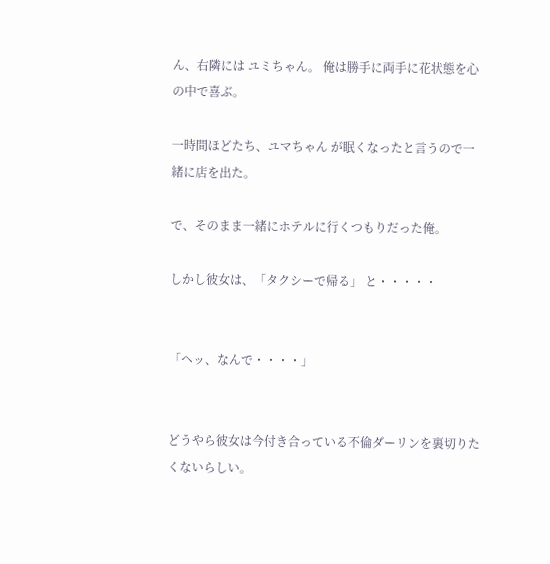ん、右隣には ユミちゃん。 俺は勝手に両手に花状態を心の中で喜ぶ。

一時間ほどたち、ユマちゃん が眠くなったと言うので一緒に店を出た。

で、そのまま一緒にホテルに行くつもりだった俺。

しかし彼女は、「タクシーで帰る」 と・・・・・


「ヘッ、なんで・・・・」


どうやら彼女は今付き合っている不倫ダーリンを裏切りたくないらしい。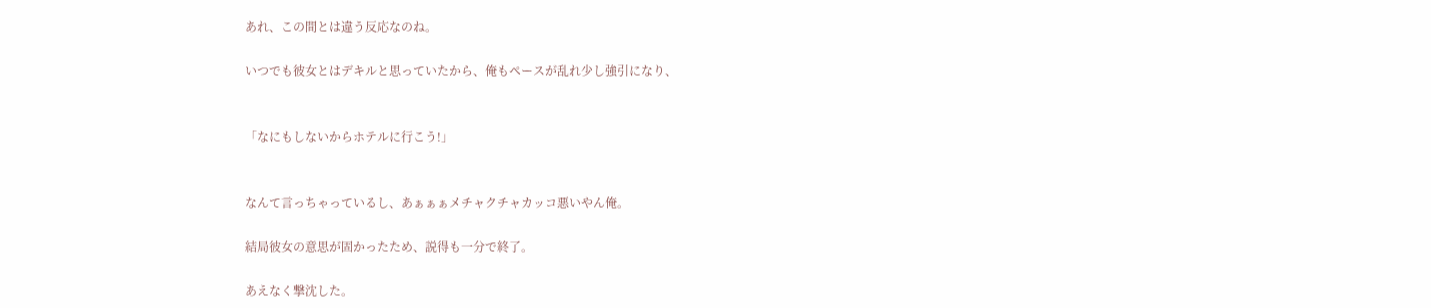あれ、この間とは違う反応なのね。

いつでも彼女とはデキルと思っていたから、俺もペースが乱れ少し強引になり、


「なにもしないからホテルに行こう!」


なんて言っちゃっているし、あぁぁぁメチャクチャカッコ悪いやん俺。

結局彼女の意思が固かったため、説得も一分で終了。

あえなく撃沈した。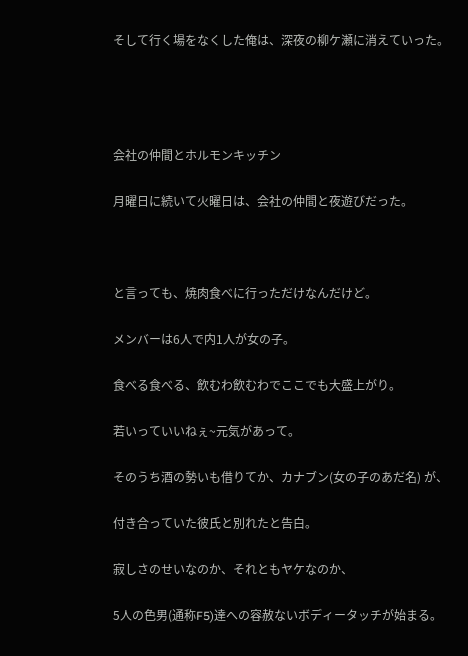そして行く場をなくした俺は、深夜の柳ケ瀬に消えていった。




会社の仲間とホルモンキッチン

月曜日に続いて火曜日は、会社の仲間と夜遊びだった。



と言っても、焼肉食べに行っただけなんだけど。

メンバーは6人で内1人が女の子。

食べる食べる、飲むわ飲むわでここでも大盛上がり。

若いっていいねぇ~元気があって。

そのうち酒の勢いも借りてか、カナブン(女の子のあだ名) が、

付き合っていた彼氏と別れたと告白。

寂しさのせいなのか、それともヤケなのか、

5人の色男(通称F5)達への容赦ないボディータッチが始まる。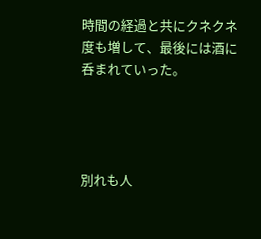時間の経過と共にクネクネ度も増して、最後には酒に呑まれていった。




別れも人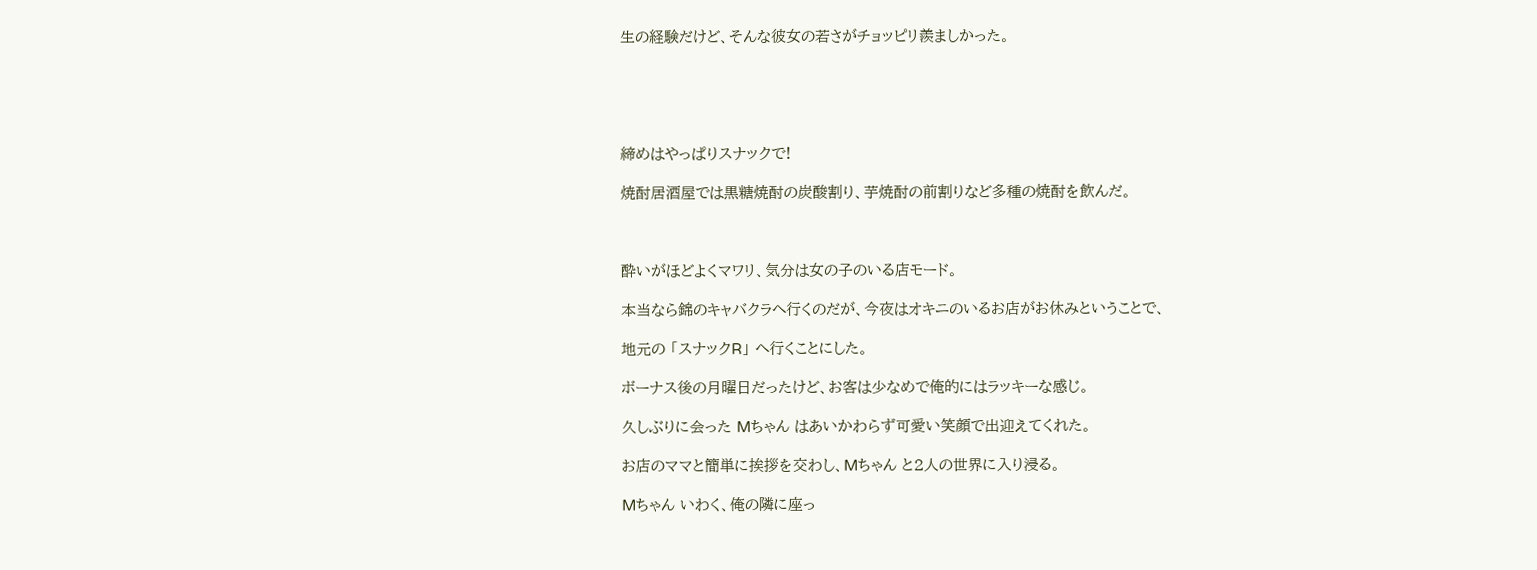生の経験だけど、そんな彼女の若さがチョッピリ羨ましかった。





締めはやっぱりスナックで!

焼酎居酒屋では黒糖焼酎の炭酸割り、芋焼酎の前割りなど多種の焼酎を飲んだ。



酔いがほどよくマワリ、気分は女の子のいる店モード。

本当なら錦のキャバクラへ行くのだが、今夜はオキニのいるお店がお休みということで、

地元の 「スナックR」 へ行くことにした。

ボーナス後の月曜日だったけど、お客は少なめで俺的にはラッキーな感じ。

久しぶりに会った Mちゃん はあいかわらず可愛い笑顔で出迎えてくれた。

お店のママと簡単に挨拶を交わし、Mちゃん と2人の世界に入り浸る。

Mちゃん いわく、俺の隣に座っ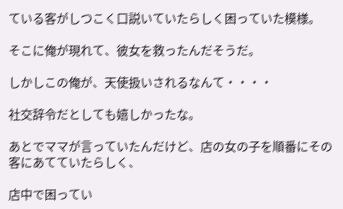ている客がしつこく口説いていたらしく困っていた模様。

そこに俺が現れて、彼女を救ったんだそうだ。

しかしこの俺が、天使扱いされるなんて・・・・

社交辞令だとしても嬉しかったな。

あとでママが言っていたんだけど、店の女の子を順番にその客にあてていたらしく、

店中で困ってい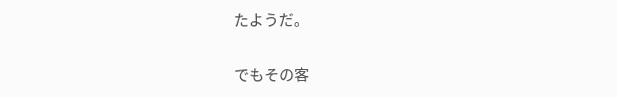たようだ。

でもその客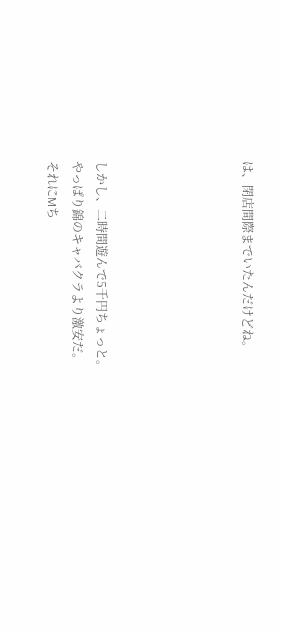は、閉店間際までいたんだけどね。





しかし、二時間遊んで5千円ちょっと。
やっぱり錦のキャバクラより激安だ。
それにMち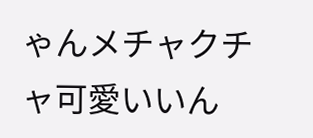ゃんメチャクチャ可愛いいん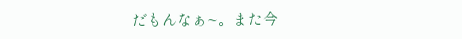だもんなぁ~。また今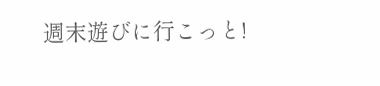週末遊びに行こっと!